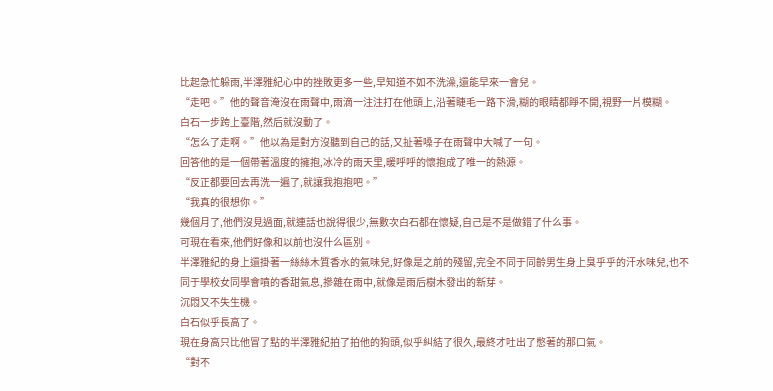比起急忙躲雨,半澤雅紀心中的挫敗更多一些,早知道不如不洗澡,還能早來一會兒。
“走吧。”他的聲音淹沒在雨聲中,雨滴一注注打在他頭上,沿著睫毛一路下滑,糊的眼睛都睜不開,視野一片模糊。
白石一步跨上臺階,然后就沒動了。
“怎么了走啊。”他以為是對方沒聽到自己的話,又扯著嗓子在雨聲中大喊了一句。
回答他的是一個帶著溫度的擁抱,冰冷的雨天里,暖呼呼的懷抱成了唯一的熱源。
“反正都要回去再洗一遍了,就讓我抱抱吧。”
“我真的很想你。”
幾個月了,他們沒見過面,就連話也說得很少,無數次白石都在懷疑,自己是不是做錯了什么事。
可現在看來,他們好像和以前也沒什么區別。
半澤雅紀的身上還掛著一絲絲木質香水的氣味兒,好像是之前的殘留,完全不同于同齡男生身上臭乎乎的汗水味兒,也不同于學校女同學會噴的香甜氣息,摻雜在雨中,就像是雨后樹木發出的新芽。
沉悶又不失生機。
白石似乎長高了。
現在身高只比他冒了點的半澤雅紀拍了拍他的狗頭,似乎糾結了很久,最終才吐出了憋著的那口氣。
“對不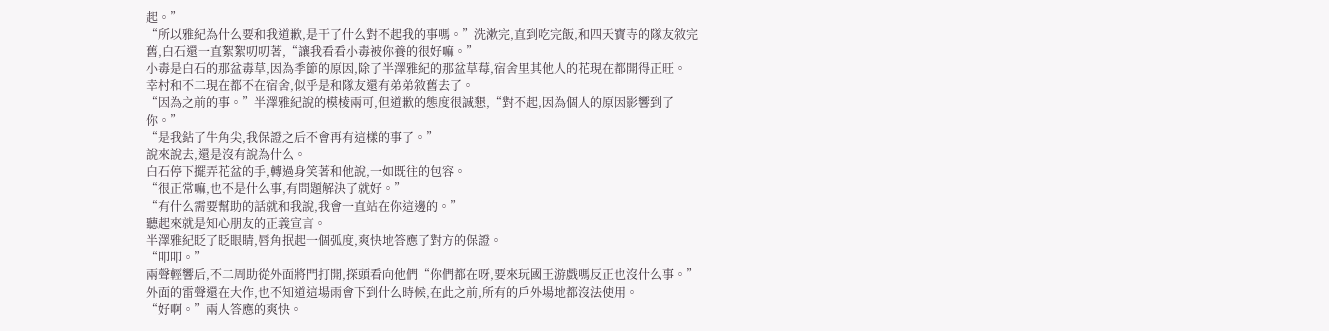起。”
“所以雅紀為什么要和我道歉,是干了什么對不起我的事嗎。”洗漱完,直到吃完飯,和四天寶寺的隊友敘完舊,白石還一直絮絮叨叨著,“讓我看看小毒被你養的很好嘛。”
小毒是白石的那盆毒草,因為季節的原因,除了半澤雅紀的那盆草莓,宿舍里其他人的花現在都開得正旺。
幸村和不二現在都不在宿舍,似乎是和隊友還有弟弟敘舊去了。
“因為之前的事。”半澤雅紀說的模棱兩可,但道歉的態度很誠懇,“對不起,因為個人的原因影響到了你。”
“是我鉆了牛角尖,我保證之后不會再有這樣的事了。”
說來說去,還是沒有說為什么。
白石停下擺弄花盆的手,轉過身笑著和他說,一如既往的包容。
“很正常嘛,也不是什么事,有問題解決了就好。”
“有什么需要幫助的話就和我說,我會一直站在你這邊的。”
聽起來就是知心朋友的正義宣言。
半澤雅紀眨了眨眼睛,唇角抿起一個弧度,爽快地答應了對方的保證。
“叩叩。”
兩聲輕響后,不二周助從外面將門打開,探頭看向他們“你們都在呀,要來玩國王游戲嗎反正也沒什么事。”
外面的雷聲還在大作,也不知道這場雨會下到什么時候,在此之前,所有的戶外場地都沒法使用。
“好啊。”兩人答應的爽快。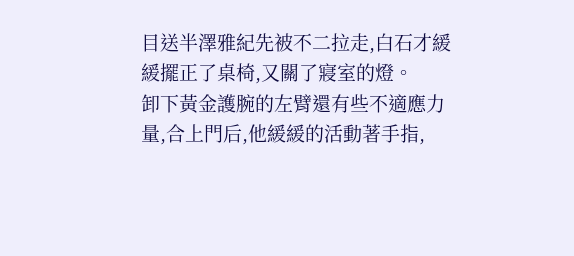目送半澤雅紀先被不二拉走,白石才緩緩擺正了桌椅,又關了寢室的燈。
卸下黃金護腕的左臂還有些不適應力量,合上門后,他緩緩的活動著手指,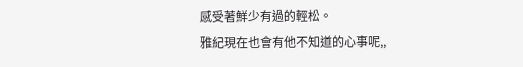感受著鮮少有過的輕松。
雅紀現在也會有他不知道的心事呢,,